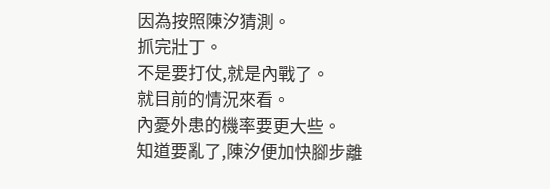因為按照陳汐猜測。
抓完壯丁。
不是要打仗,就是內戰了。
就目前的情況來看。
內憂外患的機率要更大些。
知道要亂了,陳汐便加快腳步離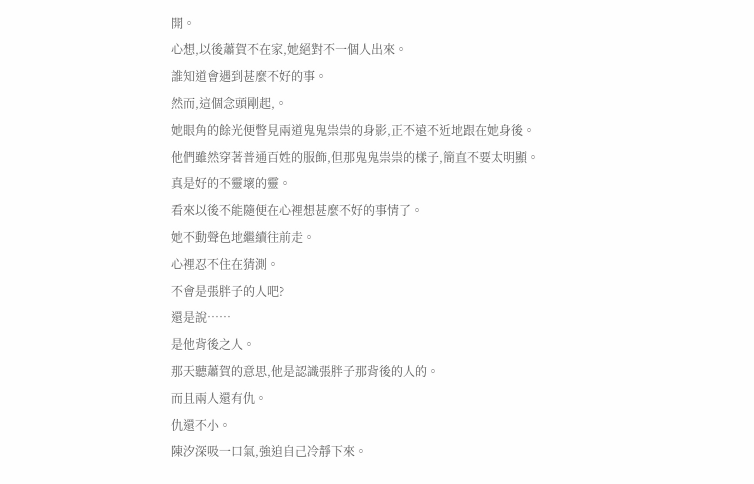開。
心想,以後蕭賀不在家,她絕對不一個人出來。
誰知道會遇到甚麼不好的事。
然而,這個念頭剛起,。
她眼角的餘光便瞥見兩道鬼鬼祟祟的身影,正不遠不近地跟在她身後。
他們雖然穿著普通百姓的服飾,但那鬼鬼祟祟的樣子,簡直不要太明顯。
真是好的不靈壞的靈。
看來以後不能隨便在心裡想甚麼不好的事情了。
她不動聲色地繼續往前走。
心裡忍不住在猜測。
不會是張胖子的人吧?
還是說……
是他背後之人。
那天聽蕭賀的意思,他是認識張胖子那背後的人的。
而且兩人還有仇。
仇還不小。
陳汐深吸一口氣,強迫自己冷靜下來。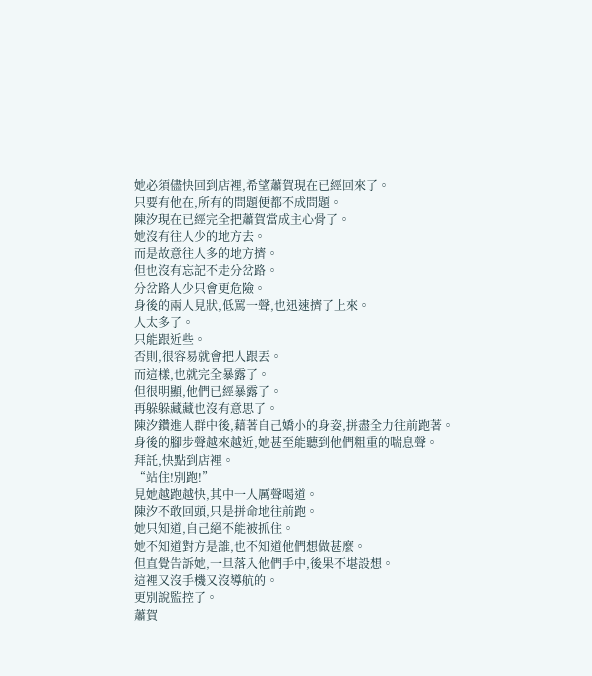她必須儘快回到店裡,希望蕭賀現在已經回來了。
只要有他在,所有的問題便都不成問題。
陳汐現在已經完全把蕭賀當成主心骨了。
她沒有往人少的地方去。
而是故意往人多的地方擠。
但也沒有忘記不走分岔路。
分岔路人少只會更危險。
身後的兩人見狀,低罵一聲,也迅速擠了上來。
人太多了。
只能跟近些。
否則,很容易就會把人跟丟。
而這樣,也就完全暴露了。
但很明顯,他們已經暴露了。
再躲躲藏藏也沒有意思了。
陳汐鑽進人群中後,藉著自己嬌小的身姿,拼盡全力往前跑著。
身後的腳步聲越來越近,她甚至能聽到他們粗重的喘息聲。
拜託,快點到店裡。
“站住!別跑!”
見她越跑越快,其中一人厲聲喝道。
陳汐不敢回頭,只是拼命地往前跑。
她只知道,自己絕不能被抓住。
她不知道對方是誰,也不知道他們想做甚麼。
但直覺告訴她,一旦落入他們手中,後果不堪設想。
這裡又沒手機又沒導航的。
更別說監控了。
蕭賀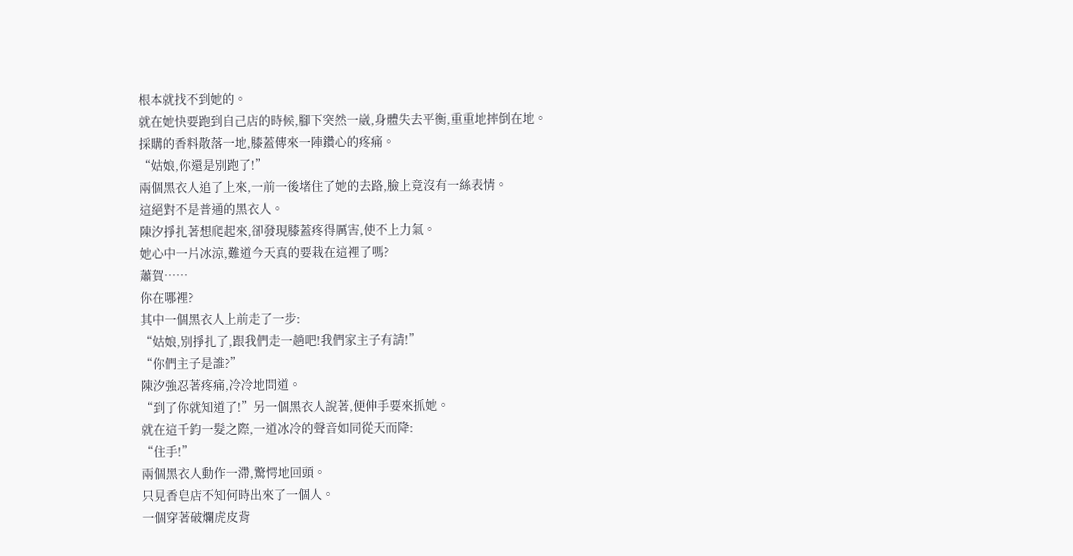根本就找不到她的。
就在她快要跑到自己店的時候,腳下突然一崴,身體失去平衡,重重地摔倒在地。
採購的香料散落一地,膝蓋傳來一陣鑽心的疼痛。
“姑娘,你還是別跑了!”
兩個黑衣人追了上來,一前一後堵住了她的去路,臉上竟沒有一絲表情。
這絕對不是普通的黑衣人。
陳汐掙扎著想爬起來,卻發現膝蓋疼得厲害,使不上力氣。
她心中一片冰涼,難道今天真的要栽在這裡了嗎?
蕭賀……
你在哪裡?
其中一個黑衣人上前走了一步:
“姑娘,別掙扎了,跟我們走一趟吧!我們家主子有請!”
“你們主子是誰?”
陳汐強忍著疼痛,冷冷地問道。
“到了你就知道了!”另一個黑衣人說著,便伸手要來抓她。
就在這千鈞一髮之際,一道冰冷的聲音如同從天而降:
“住手!”
兩個黑衣人動作一滯,驚愕地回頭。
只見香皂店不知何時出來了一個人。
一個穿著破爛虎皮背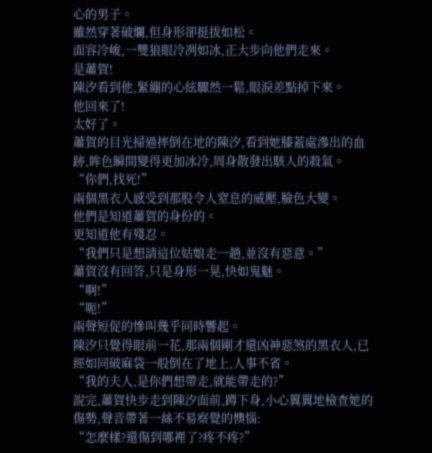心的男子。
雖然穿著破爛,但身形卻挺拔如松。
面容冷峻,一雙狼眼冷冽如冰,正大步向他們走來。
是蕭賀!
陳汐看到他,緊繃的心絃驟然一鬆,眼淚差點掉下來。
他回來了!
太好了。
蕭賀的目光掃過摔倒在地的陳汐,看到她膝蓋處滲出的血跡,眸色瞬間變得更加冰冷,周身散發出駭人的殺氣。
“你們,找死!”
兩個黑衣人感受到那股令人窒息的威壓,臉色大變。
他們是知道蕭賀的身份的。
更知道他有殘忍。
“我們只是想請這位姑娘走一趟,並沒有惡意。”
蕭賀沒有回答,只是身形一晃,快如鬼魅。
“啊!”
“呃!”
兩聲短促的慘叫幾乎同時響起。
陳汐只覺得眼前一花,那兩個剛才還凶神惡煞的黑衣人,已經如同破麻袋一般倒在了地上,人事不省。
“我的夫人,是你們想帶走,就能帶走的?”
說完,蕭賀快步走到陳汐面前,蹲下身,小心翼翼地檢查她的傷勢,聲音帶著一絲不易察覺的懊惱:
“怎麼樣?還傷到哪裡了?疼不疼?”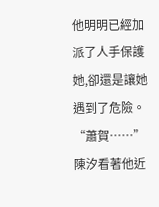他明明已經加派了人手保護她,卻還是讓她遇到了危險。
“蕭賀……”
陳汐看著他近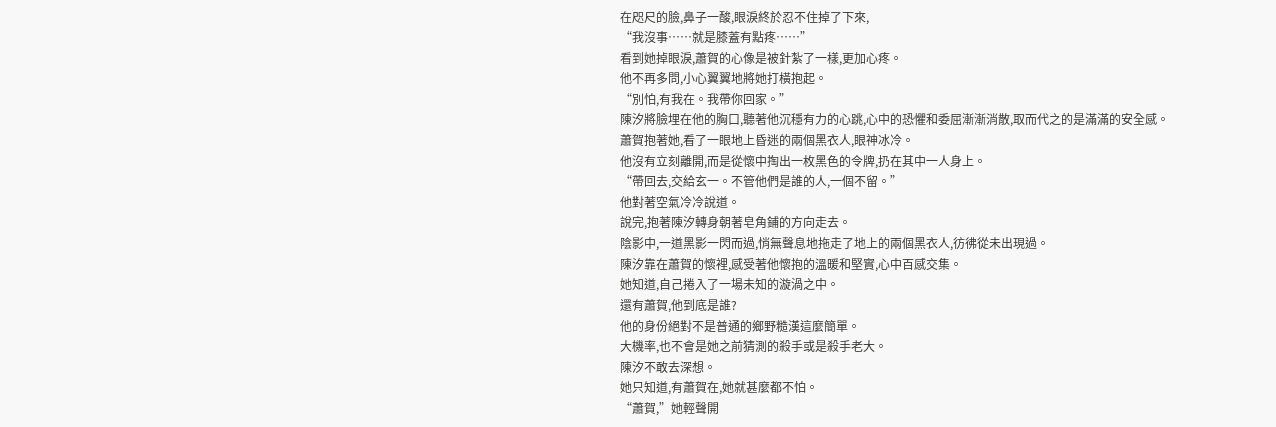在咫尺的臉,鼻子一酸,眼淚終於忍不住掉了下來,
“我沒事……就是膝蓋有點疼……”
看到她掉眼淚,蕭賀的心像是被針紮了一樣,更加心疼。
他不再多問,小心翼翼地將她打橫抱起。
“別怕,有我在。我帶你回家。”
陳汐將臉埋在他的胸口,聽著他沉穩有力的心跳,心中的恐懼和委屈漸漸消散,取而代之的是滿滿的安全感。
蕭賀抱著她,看了一眼地上昏迷的兩個黑衣人,眼神冰冷。
他沒有立刻離開,而是從懷中掏出一枚黑色的令牌,扔在其中一人身上。
“帶回去,交給玄一。不管他們是誰的人,一個不留。”
他對著空氣冷冷說道。
說完,抱著陳汐轉身朝著皂角鋪的方向走去。
陰影中,一道黑影一閃而過,悄無聲息地拖走了地上的兩個黑衣人,彷彿從未出現過。
陳汐靠在蕭賀的懷裡,感受著他懷抱的溫暖和堅實,心中百感交集。
她知道,自己捲入了一場未知的漩渦之中。
還有蕭賀,他到底是誰?
他的身份絕對不是普通的鄉野糙漢這麼簡單。
大機率,也不會是她之前猜測的殺手或是殺手老大。
陳汐不敢去深想。
她只知道,有蕭賀在,她就甚麼都不怕。
“蕭賀,”她輕聲開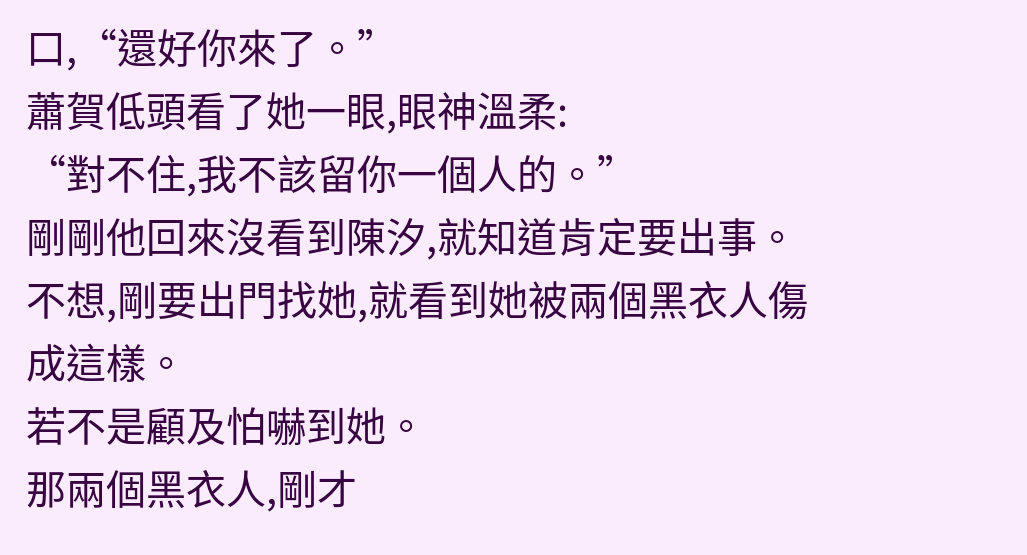口,“還好你來了。”
蕭賀低頭看了她一眼,眼神溫柔:
“對不住,我不該留你一個人的。”
剛剛他回來沒看到陳汐,就知道肯定要出事。
不想,剛要出門找她,就看到她被兩個黑衣人傷成這樣。
若不是顧及怕嚇到她。
那兩個黑衣人,剛才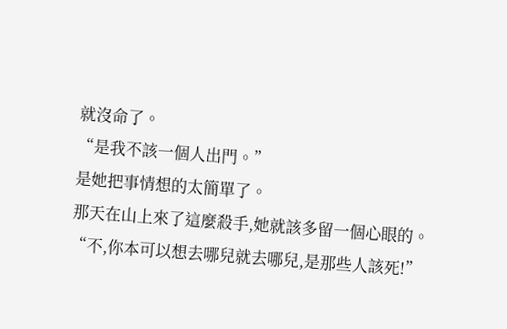就沒命了。
“是我不該一個人出門。”
是她把事情想的太簡單了。
那天在山上來了這麼殺手,她就該多留一個心眼的。
“不,你本可以想去哪兒就去哪兒,是那些人該死!”